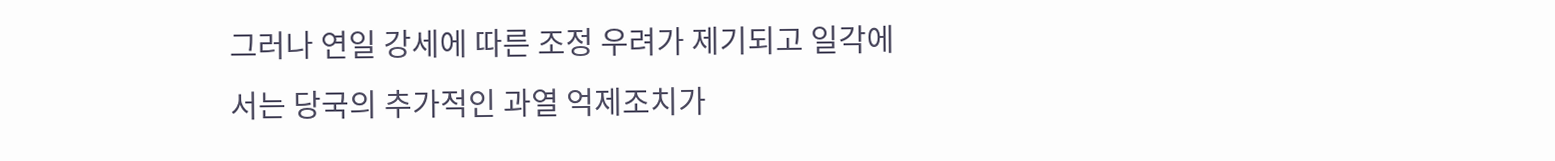그러나 연일 강세에 따른 조정 우려가 제기되고 일각에서는 당국의 추가적인 과열 억제조치가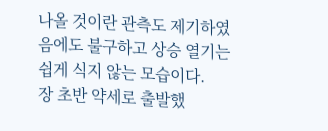나올 것이란 관측도 제기하였음에도 불구하고 상승 열기는 쉽게 식지 않는 모습이다.
장 초반 약세로 출발했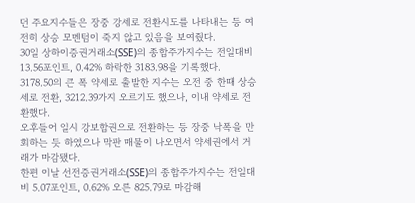던 주요지수들은 장중 강세로 전환시도를 나타내는 등 여전히 상승 모멘텀이 죽지 않고 있음을 보여줬다.
30일 상하이증권거래소(SSE)의 종합주가지수는 전일대비 13.56포인트, 0.42% 하락한 3183.98을 기록했다.
3178.50의 큰 폭 약세로 출발한 지수는 오전 중 한때 상승세로 전환, 3212.39가지 오르기도 했으나, 이내 약세로 전환했다.
오후들어 일시 강보합권으로 전환하는 등 장중 낙폭을 만회하는 듯 하였으나 막판 매물이 나오면서 약세권에서 거래가 마감됐다.
한편 이날 선전증권거래소(SSE)의 종합주가지수는 전일대비 5.07포인트, 0.62% 오른 825.79로 마감해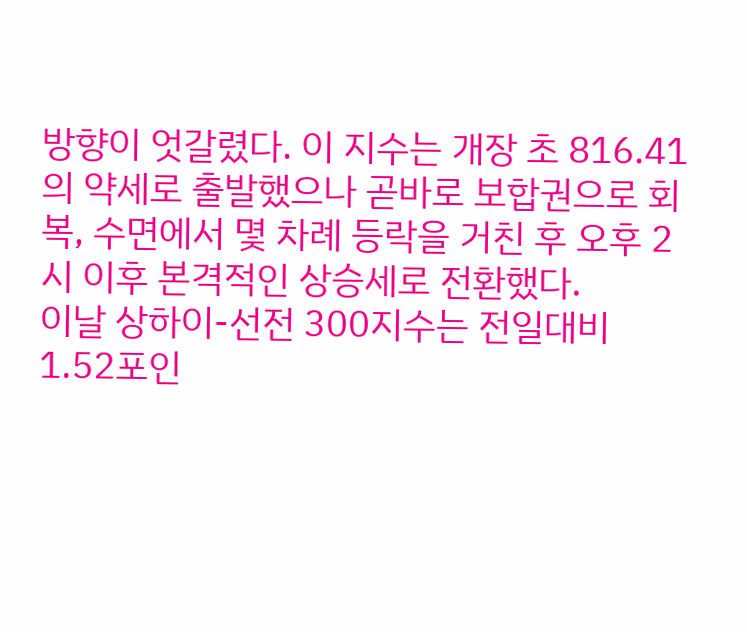방향이 엇갈렸다. 이 지수는 개장 초 816.41의 약세로 출발했으나 곧바로 보합권으로 회복, 수면에서 몇 차례 등락을 거친 후 오후 2시 이후 본격적인 상승세로 전환했다.
이날 상하이-선전 300지수는 전일대비 1.52포인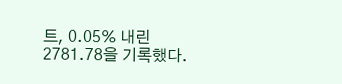트, 0.05% 내린 2781.78을 기록했다.